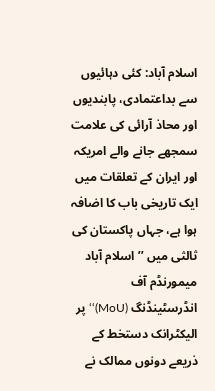اسلام آباد: کئی دہائیوں سے بداعتمادی، پابندیوں اور محاذ آرائی کی علامت سمجھے جانے والے امریکہ اور ایران کے تعلقات میں ایک تاریخی باب کا اضافہ ہوا ہے، جہاں پاکستان کی ثالثی میں ’’اسلام آباد میمورنڈم آف انڈرسٹینڈنگ (MoU)‘‘ پر الیکٹرانک دستخط کے ذریعے دونوں ممالک نے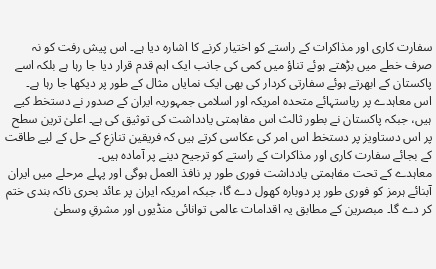سفارت کاری اور مذاکرات کے راستے کو اختیار کرنے کا اشارہ دیا ہے۔ اس پیش رفت کو نہ صرف خطے میں بڑھتے ہوئے تناؤ میں کمی کی جانب ایک اہم قدم قرار دیا جا رہا ہے بلکہ اسے پاکستان کے ابھرتے ہوئے سفارتی کردار کی بھی ایک نمایاں مثال کے طور پر دیکھا جا رہا ہے۔
اس معاہدے پر ریاستہائے متحدہ امریکہ اور اسلامی جمہوریہ ایران کے صدور نے دستخط کیے ہیں، جبکہ پاکستان نے بطور ثالث اس مفاہمتی یادداشت کی توثیق کی ہے۔ اعلیٰ ترین سطح پر اس دستاویز پر دستخط اس امر کی عکاسی کرتے ہیں کہ فریقین تنازع کے حل کے لیے طاقت کے بجائے سفارت کاری اور مذاکرات کے راستے کو ترجیح دینے پر آمادہ ہیں۔
معاہدے کے تحت مفاہمتی یادداشت فوری طور پر نافذ العمل ہوگی اور پہلے مرحلے میں ایران آبنائے ہرمز کو فوری طور پر دوبارہ کھول دے گا، جبکہ امریکہ ایران پر عائد بحری ناکہ بندی ختم کر دے گا۔ مبصرین کے مطابق یہ اقدامات عالمی توانائی منڈیوں اور مشرقِ وسطیٰ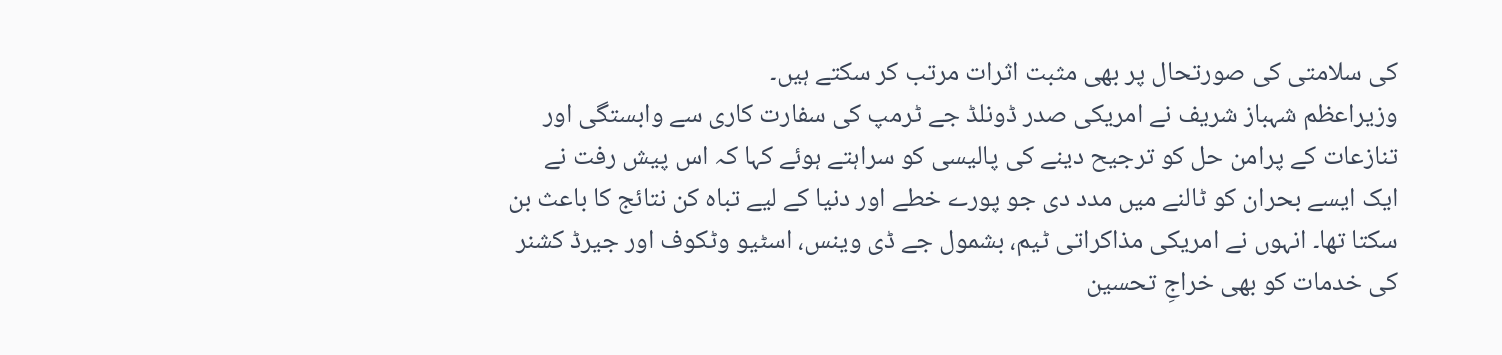کی سلامتی کی صورتحال پر بھی مثبت اثرات مرتب کر سکتے ہیں۔
وزیراعظم شہباز شریف نے امریکی صدر ڈونلڈ جے ٹرمپ کی سفارت کاری سے وابستگی اور تنازعات کے پرامن حل کو ترجیح دینے کی پالیسی کو سراہتے ہوئے کہا کہ اس پیش رفت نے ایک ایسے بحران کو ٹالنے میں مدد دی جو پورے خطے اور دنیا کے لیے تباہ کن نتائج کا باعث بن سکتا تھا۔ انہوں نے امریکی مذاکراتی ٹیم، بشمول جے ڈی وینس، اسٹیو وٹکوف اور جیرڈ کشنر کی خدمات کو بھی خراجِ تحسین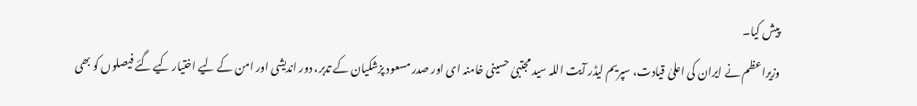پیش کیا۔
وزیراعظم نے ایران کی اعلیٰ قیادت، سپریم لیڈر آیت اللہ سید مجتبیٰ حسینی خامنہ ای اور صدر مسعود پزشکیان کے تدبر، دور اندیشی اور امن کے لیے اختیار کیے گئے فیصلوں کو بھی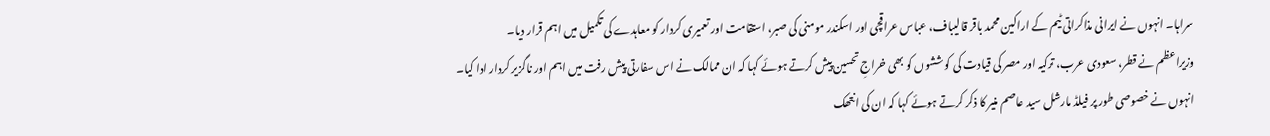سراہا۔ انہوں نے ایرانی مذاکراتی ٹیم کے اراکین محمد باقر قالیباف، عباس عراقچی اور اسکندر مومنی کی صبر، استقامت اور تعمیری کردار کو معاہدے کی تکمیل میں اہم قرار دیا۔
وزیراعظم نے قطر، سعودی عرب، ترکیہ اور مصر کی قیادت کی کوششوں کو بھی خراجِ تحسین پیش کرتے ہوئے کہا کہ ان ممالک نے اس سفارتی پیش رفت میں اہم اور ناگزیر کردار ادا کیا۔
انہوں نے خصوصی طور پر فیلڈ مارشل سید عاصم منیر کا ذکر کرتے ہوئے کہا کہ ان کی انتھک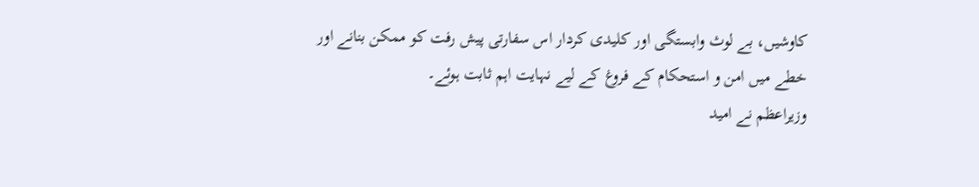کاوشیں، بے لوث وابستگی اور کلیدی کردار اس سفارتی پیش رفت کو ممکن بنانے اور خطے میں امن و استحکام کے فروغ کے لیے نہایت اہم ثابت ہوئے۔
وزیراعظم نے امید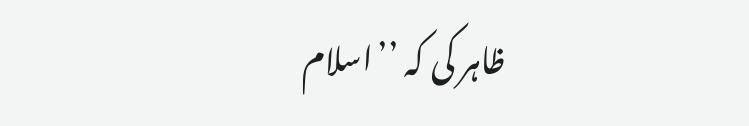ظاہر کی کہ ’’اسلام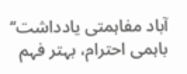آباد مفاہمتی یادداشت‘‘ باہمی احترام، بہتر فہم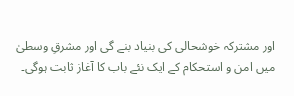اور مشترکہ خوشحالی کی بنیاد بنے گی اور مشرقِ وسطیٰ میں امن و استحکام کے ایک نئے باب کا آغاز ثابت ہوگی۔